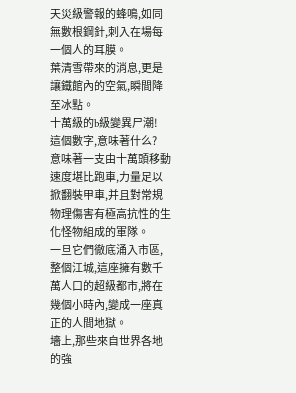天災級警報的蜂鳴,如同無數根鋼針,刺入在場每一個人的耳膜。
葉清雪帶來的消息,更是讓鐵館內的空氣,瞬間降至冰點。
十萬級的b級變異尸潮!
這個數字,意味著什么?
意味著一支由十萬頭移動速度堪比跑車,力量足以掀翻裝甲車,并且對常規物理傷害有極高抗性的生化怪物組成的軍隊。
一旦它們徹底涌入市區,整個江城,這座擁有數千萬人口的超級都市,將在幾個小時內,變成一座真正的人間地獄。
墻上,那些來自世界各地的強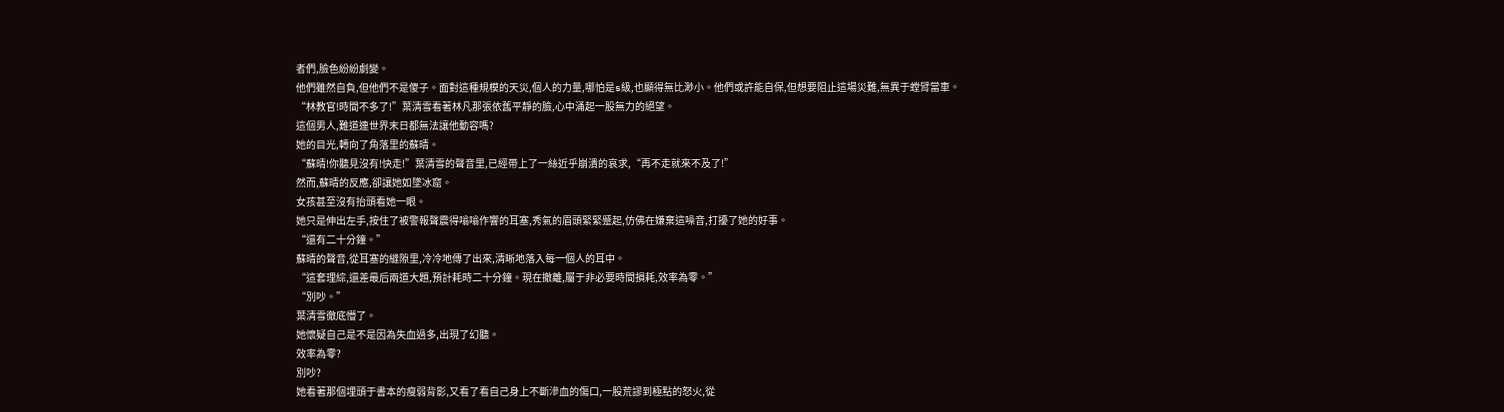者們,臉色紛紛劇變。
他們雖然自負,但他們不是傻子。面對這種規模的天災,個人的力量,哪怕是s級,也顯得無比渺小。他們或許能自保,但想要阻止這場災難,無異于螳臂當車。
“林教官!時間不多了!”葉清雪看著林凡那張依舊平靜的臉,心中涌起一股無力的絕望。
這個男人,難道連世界末日都無法讓他動容嗎?
她的目光,轉向了角落里的蘇晴。
“蘇晴!你聽見沒有!快走!”葉清雪的聲音里,已經帶上了一絲近乎崩潰的哀求,“再不走就來不及了!”
然而,蘇晴的反應,卻讓她如墜冰窟。
女孩甚至沒有抬頭看她一眼。
她只是伸出左手,按住了被警報聲震得嗡嗡作響的耳塞,秀氣的眉頭緊緊蹙起,仿佛在嫌棄這噪音,打擾了她的好事。
“還有二十分鐘。”
蘇晴的聲音,從耳塞的縫隙里,冷冷地傳了出來,清晰地落入每一個人的耳中。
“這套理綜,還差最后兩道大題,預計耗時二十分鐘。現在撤離,屬于非必要時間損耗,效率為零。”
“別吵。”
葉清雪徹底懵了。
她懷疑自己是不是因為失血過多,出現了幻聽。
效率為零?
別吵?
她看著那個埋頭于書本的瘦弱背影,又看了看自己身上不斷滲血的傷口,一股荒謬到極點的怒火,從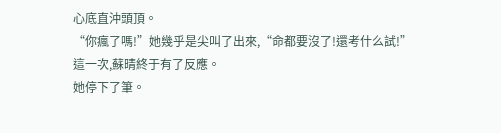心底直沖頭頂。
“你瘋了嗎!”她幾乎是尖叫了出來,“命都要沒了!還考什么試!”
這一次,蘇晴終于有了反應。
她停下了筆。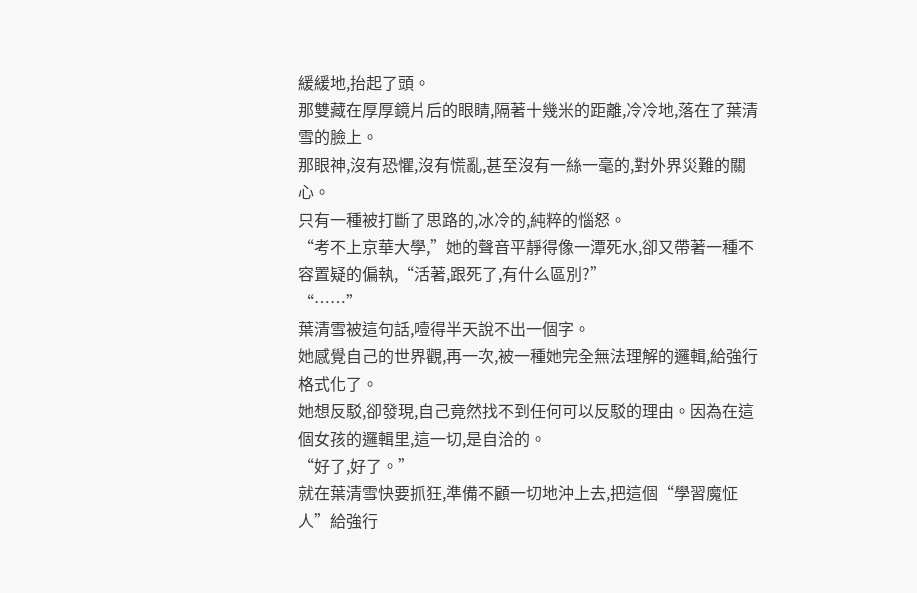緩緩地,抬起了頭。
那雙藏在厚厚鏡片后的眼睛,隔著十幾米的距離,冷冷地,落在了葉清雪的臉上。
那眼神,沒有恐懼,沒有慌亂,甚至沒有一絲一毫的,對外界災難的關心。
只有一種被打斷了思路的,冰冷的,純粹的惱怒。
“考不上京華大學,”她的聲音平靜得像一潭死水,卻又帶著一種不容置疑的偏執,“活著,跟死了,有什么區別?”
“……”
葉清雪被這句話,噎得半天說不出一個字。
她感覺自己的世界觀,再一次,被一種她完全無法理解的邏輯,給強行格式化了。
她想反駁,卻發現,自己竟然找不到任何可以反駁的理由。因為在這個女孩的邏輯里,這一切,是自洽的。
“好了,好了。”
就在葉清雪快要抓狂,準備不顧一切地沖上去,把這個“學習魔怔人”給強行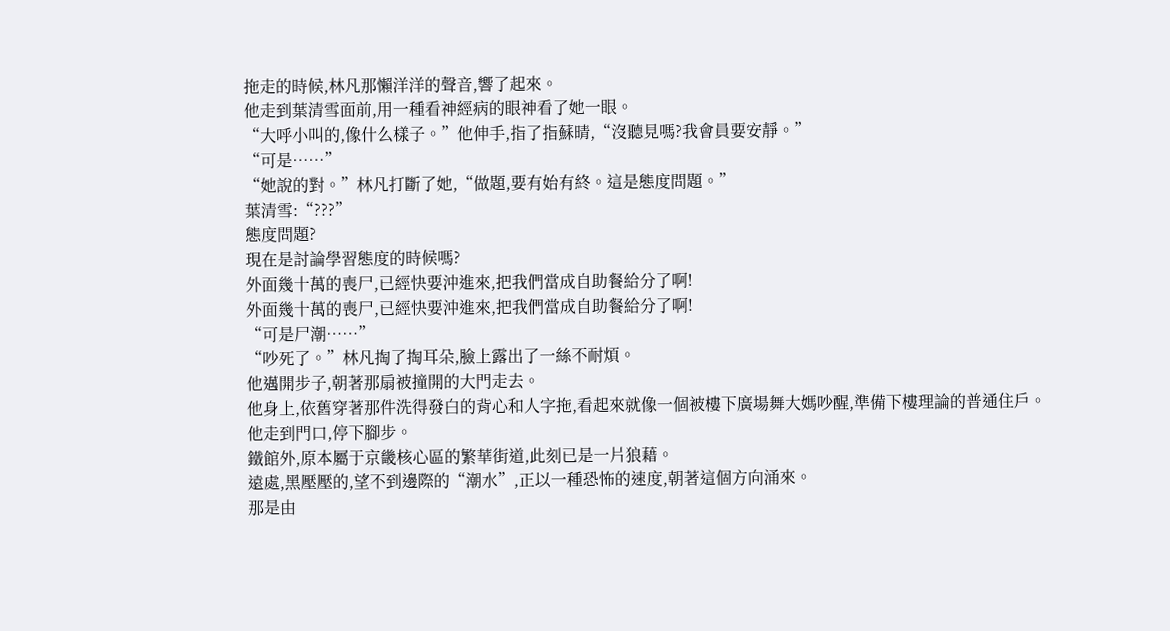拖走的時候,林凡那懶洋洋的聲音,響了起來。
他走到葉清雪面前,用一種看神經病的眼神看了她一眼。
“大呼小叫的,像什么樣子。”他伸手,指了指蘇晴,“沒聽見嗎?我會員要安靜。”
“可是……”
“她說的對。”林凡打斷了她,“做題,要有始有終。這是態度問題。”
葉清雪:“???”
態度問題?
現在是討論學習態度的時候嗎?
外面幾十萬的喪尸,已經快要沖進來,把我們當成自助餐給分了啊!
外面幾十萬的喪尸,已經快要沖進來,把我們當成自助餐給分了啊!
“可是尸潮……”
“吵死了。”林凡掏了掏耳朵,臉上露出了一絲不耐煩。
他邁開步子,朝著那扇被撞開的大門走去。
他身上,依舊穿著那件洗得發白的背心和人字拖,看起來就像一個被樓下廣場舞大媽吵醒,準備下樓理論的普通住戶。
他走到門口,停下腳步。
鐵館外,原本屬于京畿核心區的繁華街道,此刻已是一片狼藉。
遠處,黑壓壓的,望不到邊際的“潮水”,正以一種恐怖的速度,朝著這個方向涌來。
那是由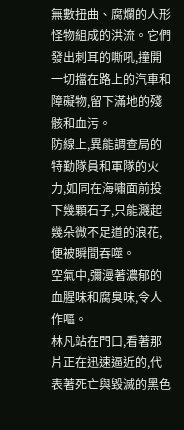無數扭曲、腐爛的人形怪物組成的洪流。它們發出刺耳的嘶吼,撞開一切擋在路上的汽車和障礙物,留下滿地的殘骸和血污。
防線上,異能調查局的特勤隊員和軍隊的火力,如同在海嘯面前投下幾顆石子,只能濺起幾朵微不足道的浪花,便被瞬間吞噬。
空氣中,彌漫著濃郁的血腥味和腐臭味,令人作嘔。
林凡站在門口,看著那片正在迅速逼近的,代表著死亡與毀滅的黑色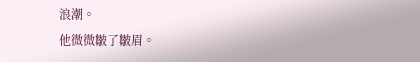浪潮。
他微微皺了皺眉。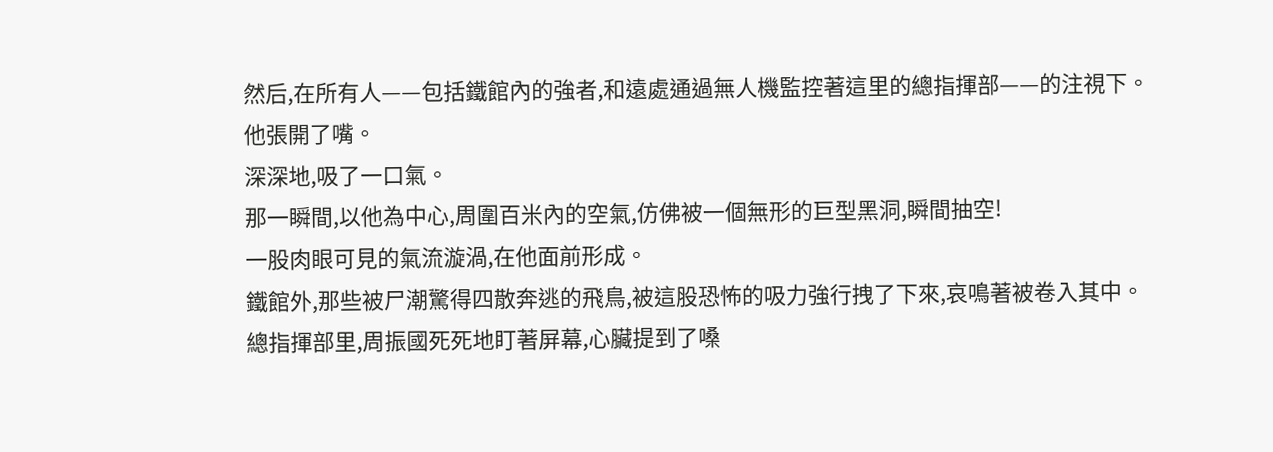然后,在所有人——包括鐵館內的強者,和遠處通過無人機監控著這里的總指揮部——的注視下。
他張開了嘴。
深深地,吸了一口氣。
那一瞬間,以他為中心,周圍百米內的空氣,仿佛被一個無形的巨型黑洞,瞬間抽空!
一股肉眼可見的氣流漩渦,在他面前形成。
鐵館外,那些被尸潮驚得四散奔逃的飛鳥,被這股恐怖的吸力強行拽了下來,哀鳴著被卷入其中。
總指揮部里,周振國死死地盯著屏幕,心臟提到了嗓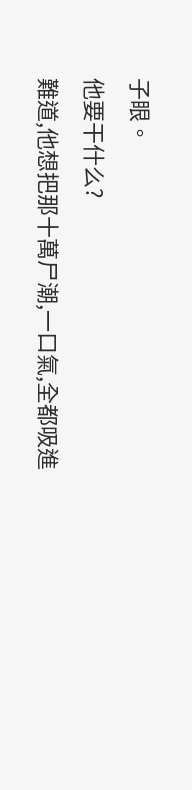子眼。
他要干什么?
難道,他想把那十萬尸潮,一口氣,全都吸進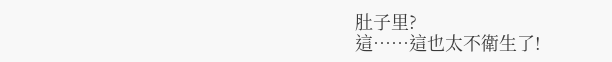肚子里?
這……這也太不衛生了!